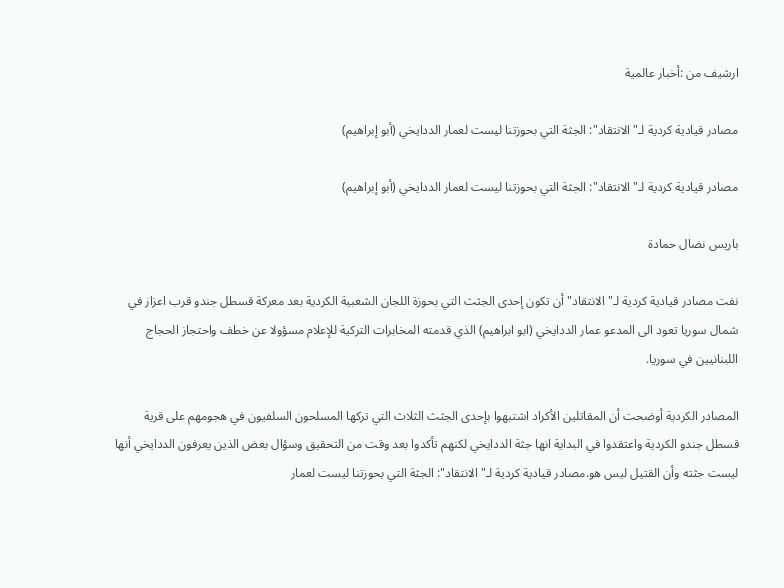ارشيف من :أخبار عالمية

مصادر قيادية كردية لـ"الانتقاد": الجثة التي بحوزتنا ليست لعمار الددايخي (أبو إبراهيم)

مصادر قيادية كردية لـ"الانتقاد": الجثة التي بحوزتنا ليست لعمار الددايخي (أبو إبراهيم)

باريس نضال حمادة

نفت مصادر قيادية كردية لـ"الانتقاد" أن تكون إحدى الجثث التي بحوزة اللجان الشعبية الكردية بعد معركة قسطل جندو قرب اعزاز في شمال سوريا تعود الى المدعو عمار الددايخي (ابو ابراهيم) الذي قدمته المخابرات التركية للإعلام مسؤولا عن خطف واحتجاز الحجاج اللبنانيين في سوريا.

المصادر الكردية أوضحت أن المقاتلين الأكراد اشتبهوا بإحدى الجثث الثلاث التي تركها المسلحون السلفيون في هجومهم على قرية قسطل جندو الكردية واعتقدوا في البداية انها جثة الددايخي لكنهم تأكدوا بعد وقت من التحقيق وسؤال بعض الذين يعرفون الددايخي أنها ليست جثته وأن القتيل ليس هو.مصادر قيادية كردية لـ"الانتقاد": الجثة التي بحوزتنا ليست لعمار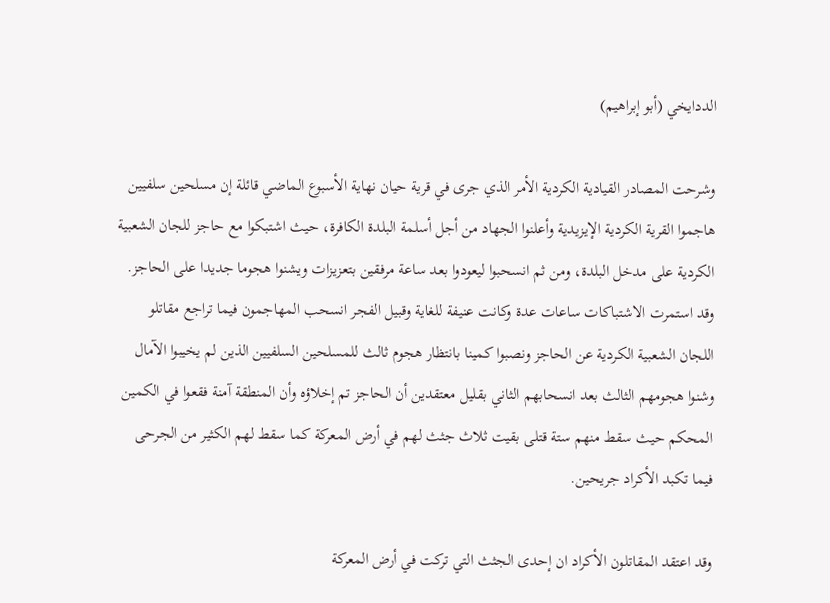الددايخي (أبو إبراهيم)

وشرحت المصادر القيادية الكردية الأمر الذي جرى في قرية حيان نهاية الأسبوع الماضي قائلة إن مسلحين سلفيين هاجموا القرية الكردية الإيزيدية وأعلنوا الجهاد من أجل أسلمة البلدة الكافرة، حيث اشتبكوا مع حاجز للجان الشعبية الكردية على مدخل البلدة، ومن ثم انسحبوا ليعودوا بعد ساعة مرفقين بتعزيزات ويشنوا هجوما جديدا على الحاجز. وقد استمرت الاشتباكات ساعات عدة وكانت عنيفة للغاية وقبيل الفجر انسحب المهاجمون فيما تراجع مقاتلو اللجان الشعبية الكردية عن الحاجز ونصبوا كمينا بانتظار هجوم ثالث للمسلحين السلفيين الذين لم يخيبوا الآمال وشنوا هجومهم الثالث بعد انسحابهم الثاني بقليل معتقدين أن الحاجز تم إخلاؤه وأن المنطقة آمنة فقعوا في الكمين المحكم حيث سقط منهم ستة قتلى بقيت ثلاث جثث لهم في أرض المعركة كما سقط لهم الكثير من الجرحى فيما تكبد الأكراد جريحين.

وقد اعتقد المقاتلون الأكراد ان إحدى الجثث التي تركت في أرض المعركة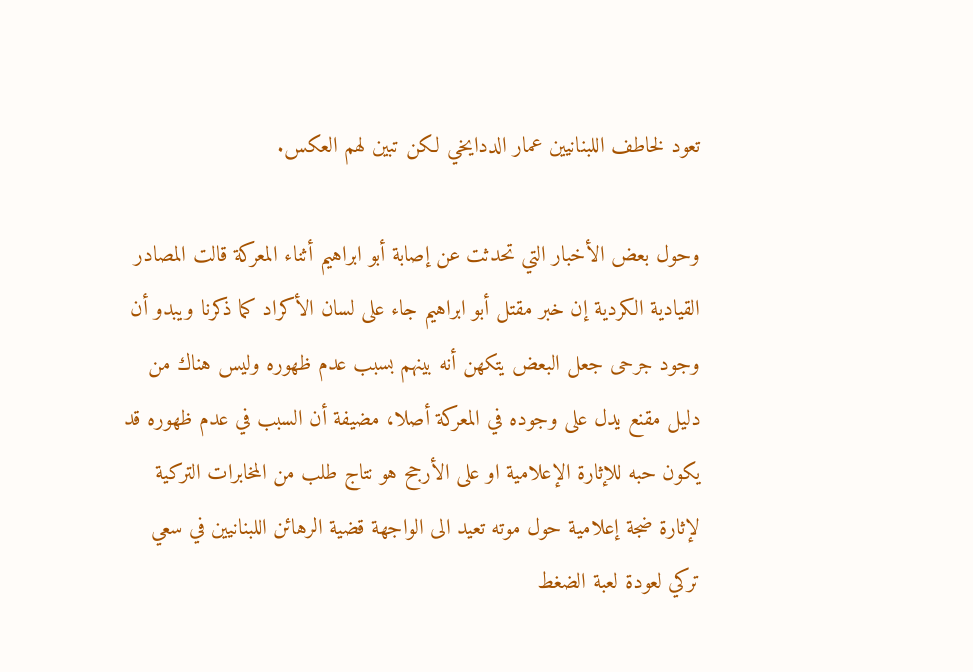تعود لخاطف اللبنانيين عمار الددايخي لكن تبين لهم العكس.

وحول بعض الأخبار التي تحدثت عن إصابة أبو ابراهيم أثناء المعركة قالت المصادر القيادية الكردية إن خبر مقتل أبو ابراهيم جاء على لسان الأكراد كما ذكرنا ويبدو أن وجود جرحى جعل البعض يتكهن أنه بينهم بسبب عدم ظهوره وليس هناك من دليل مقنع يدل على وجوده في المعركة أصلا، مضيفة أن السبب في عدم ظهوره قد يكون حبه للإثارة الإعلامية او على الأرجح هو نتاج طلب من المخابرات التركية لإثارة ضجة إعلامية حول موته تعيد الى الواجهة قضية الرهائن اللبنانيين في سعي تركي لعودة لعبة الضغط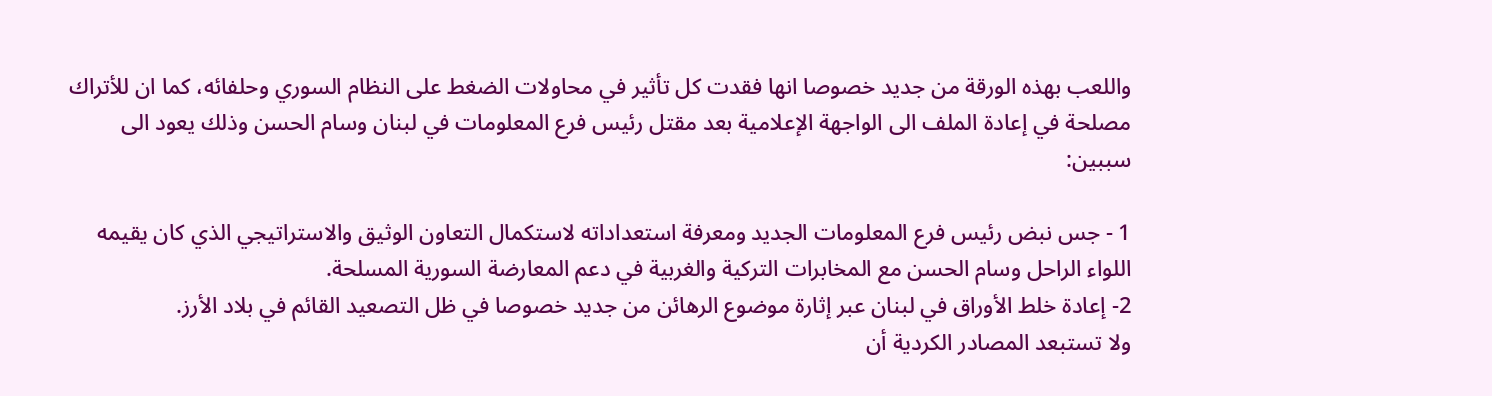واللعب بهذه الورقة من جديد خصوصا انها فقدت كل تأثير في محاولات الضغط على النظام السوري وحلفائه، كما ان للأتراك مصلحة في إعادة الملف الى الواجهة الإعلامية بعد مقتل رئيس فرع المعلومات في لبنان وسام الحسن وذلك يعود الى سببين:

1 - جس نبض رئيس فرع المعلومات الجديد ومعرفة استعداداته لاستكمال التعاون الوثيق والاستراتيجي الذي كان يقيمه اللواء الراحل وسام الحسن مع المخابرات التركية والغربية في دعم المعارضة السورية المسلحة.
2- إعادة خلط الأوراق في لبنان عبر إثارة موضوع الرهائن من جديد خصوصا في ظل التصعيد القائم في بلاد الأرز.
ولا تستبعد المصادر الكردية أن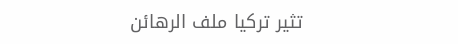تثير تركيا ملف الرهائن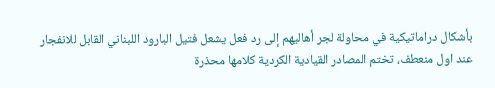بأشكال دراماتيكية في محاولة لجر أهاليهم إلى رد فعل يشعل فتيل البارود اللبناني القابل للانفجار عند اول منعطف، تختم المصادر القيادية الكردية كلامها محذرة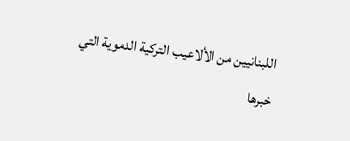اللبنانيين من الألاعيب التركية الدموية التي خبرها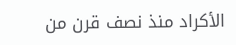الأكراد منذ نصف قرن من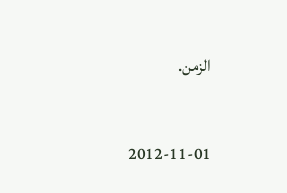الزمن.

2012-11-01